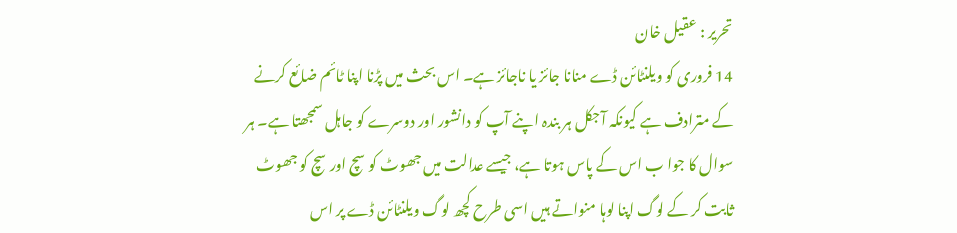تحریر : عقیل خان
14 فروری کو ویلنٹائن ڈے منانا جائز یا ناجائز ہے۔ اس بحث میں پڑنا اپنا ٹائم ضائع کرنے کے مترادف ہے کیونکہ آجکل ہر بندہ اپنے آپ کو دانشور اور دوسرے کو جاہل سمجھتا ہے۔ ہر سوال کا جوا ب اس کے پاس ہوتا ہے، جیسے عدالت میں جھوٹ کو سچ اور سچ کو جھوٹ ثابت کر کے لوگ اپنا لوہا منواتے ہیں اسی طرح کچھ لوگ ویلنٹائن ڈے پر اس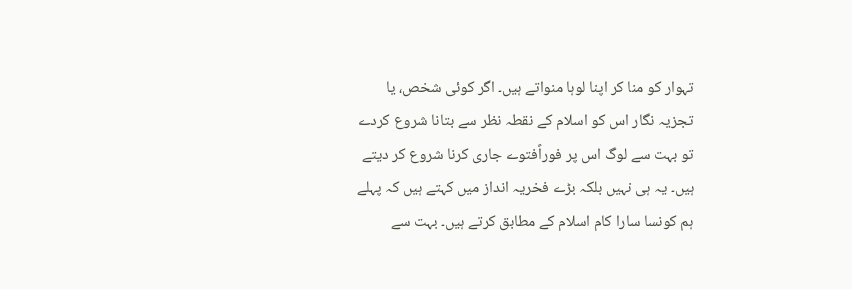تہوار کو منا کر اپنا لوہا منواتے ہیں۔ اگر کوئی شخص، یا تجزیہ نگار اس کو اسلام کے نقطہ نظر سے بتانا شروع کردے تو بہت سے لوگ اس پر فوراًفتوے جاری کرنا شروع کر دیتے ہیں۔ یہ ہی نہیں بلکہ بڑے فخریہ انداز میں کہتے ہیں کہ پہلے ہم کونسا سارا کام اسلام کے مطابق کرتے ہیں۔ بہت سے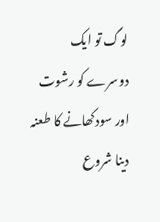لوگ تو ایک دوسرے کو رشوت اور سودکھانے کا طعنہ دینا شروع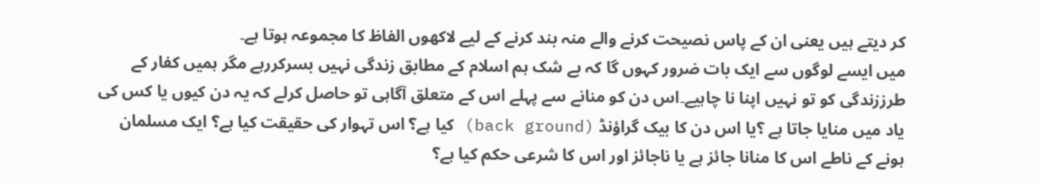کر دیتے ہیں یعنی ان کے پاس نصیحت کرنے والے منہ بند کرنے کے لیے لاکھوں الفاظ کا مجموعہ ہوتا ہے۔
میں ایسے لوگوں سے ایک بات ضرور کہوں گا کہ بے شک ہم اسلام کے مطابق زندگی نہیں بسرکررہے مگر ہمیں کفار کے طرززندگی کو تو نہیں اپنا نا چاہیے۔اس دن کو منانے سے پہلے اس کے متعلق آگاہی تو حاصل کرلے کہ یہ دن کیوں یا کس کی یاد میں منایا جاتا ہے ؟یا اس دن کا بیک گراؤنڈ (back ground) کیا ہے؟ اس تہوار کی حقیقت کیا ہے؟ ایک مسلمان ہونے کے ناطے اس کا منانا جائز ہے یا ناجائز اور اس کا شرعی حکم کیا ہے؟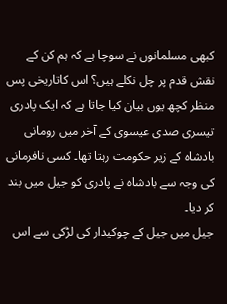کبھی مسلمانوں نے سوچا ہے کہ ہم کن کے نقش قدم پر چل نکلے ہیں؟ اس کاتاریخی پس منظر کچھ یوں بیان کیا جاتا ہے کہ ایک پادری تیسری صدی عیسوی کے آخر میں رومانی بادشاہ کے زیر حکومت رہتا تھا۔ کسی نافرمانی کی وجہ سے بادشاہ نے پادری کو جیل میں بند کر دیا۔
جیل میں جیل کے چوکیدار کی لڑکی سے اس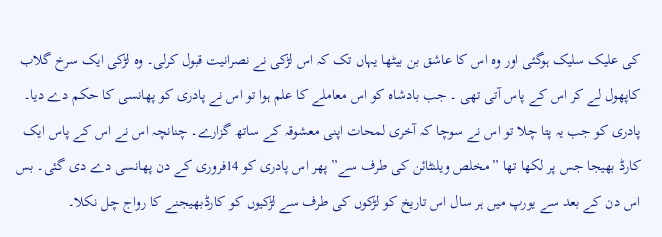کی علیک سلیک ہوگئی اور وہ اس کا عاشق بن بیٹھا یہاں تک کہ اس لڑکی نے نصرانیت قبول کرلی۔ وہ لڑکی ایک سرخ گلاب کاپھول لے کر اس کے پاس آتی تھی ۔ جب بادشاہ کو اس معاملے کا علم ہوا تو اس نے پادری کو پھانسی کا حکم دے دیا۔
پادری کو جب یہ پتا چلا تو اس نے سوچا کہ آخری لمحات اپنی معشوقہ کے ساتھ گزارے۔ چنانچہ اس نے اس کے پاس ایک کارڈ بھیجا جس پر لکھا تھا ”مخلص ویلنٹائن کی طرف سے” پھر اس پادری کو 14فروری کے دن پھانسی دے دی گئی۔ بس اس دن کے بعد سے یورپ میں ہر سال اس تاریخ کو لڑکوں کی طرف سے لڑکیوں کو کارڈبھیجنے کا رواج چل نکلا۔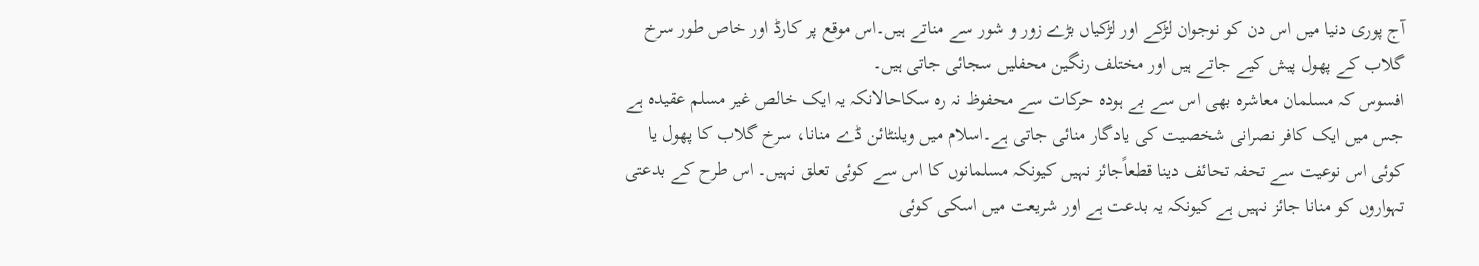آج پوری دنیا میں اس دن کو نوجوان لڑکے اور لڑکیاں بڑے زور و شور سے مناتے ہیں۔اس موقع پر کارڈ اور خاص طور سرخ گلاب کے پھول پیش کیے جاتے ہیں اور مختلف رنگین محفلیں سجائی جاتی ہیں۔
افسوس کہ مسلمان معاشرہ بھی اس سے بے ہودہ حرکات سے محفوظ نہ رہ سکاحالانکہ یہ ایک خالص غیر مسلم عقیدہ ہے جس میں ایک کافر نصرانی شخصیت کی یادگار منائی جاتی ہے۔اسلام میں ویلنٹائن ڈے منانا، سرخ گلاب کا پھول یا کوئی اس نوعیت سے تحفہ تحائف دینا قطعاًجائز نہیں کیونکہ مسلمانوں کا اس سے کوئی تعلق نہیں۔ اس طرح کے بدعتی تہواروں کو منانا جائز نہیں ہے کیونکہ یہ بدعت ہے اور شریعت میں اسکی کوئی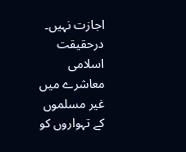اجازت نہیں۔
درحقیقت اسلامی معاشرے میں غیر مسلموں کے تہواروں کو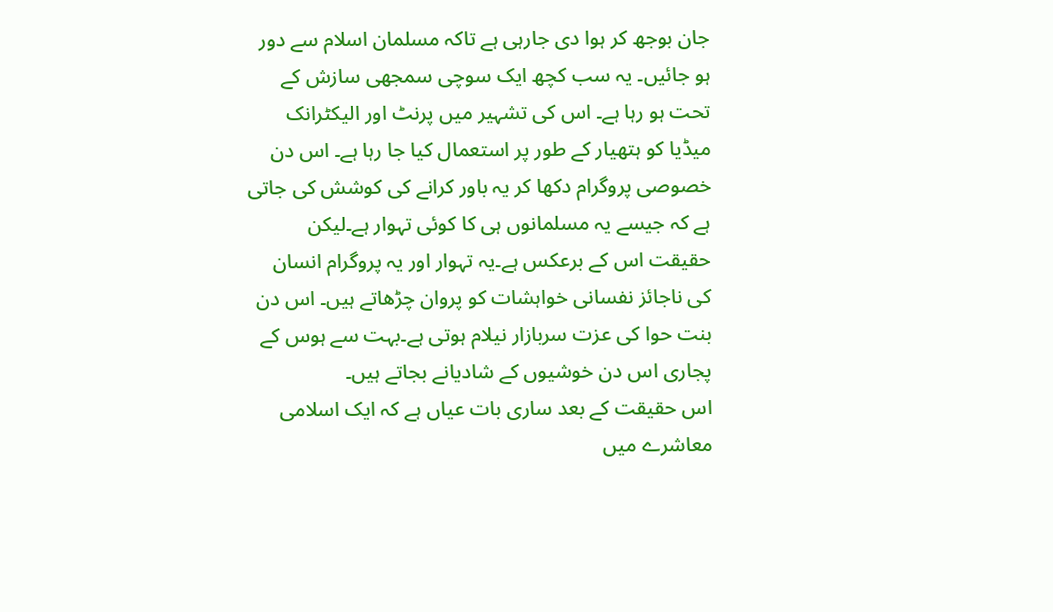جان بوجھ کر ہوا دی جارہی ہے تاکہ مسلمان اسلام سے دور ہو جائیں۔ یہ سب کچھ ایک سوچی سمجھی سازش کے تحت ہو رہا ہے۔ اس کی تشہیر میں پرنٹ اور الیکٹرانک میڈیا کو ہتھیار کے طور پر استعمال کیا جا رہا ہے۔ اس دن خصوصی پروگرام دکھا کر یہ باور کرانے کی کوشش کی جاتی ہے کہ جیسے یہ مسلمانوں ہی کا کوئی تہوار ہے۔لیکن حقیقت اس کے برعکس ہے۔یہ تہوار اور یہ پروگرام انسان کی ناجائز نفسانی خواہشات کو پروان چڑھاتے ہیں۔ اس دن بنت حوا کی عزت سربازار نیلام ہوتی ہے۔بہت سے ہوس کے پجاری اس دن خوشیوں کے شادیانے بجاتے ہیں۔
اس حقیقت کے بعد ساری بات عیاں ہے کہ ایک اسلامی معاشرے میں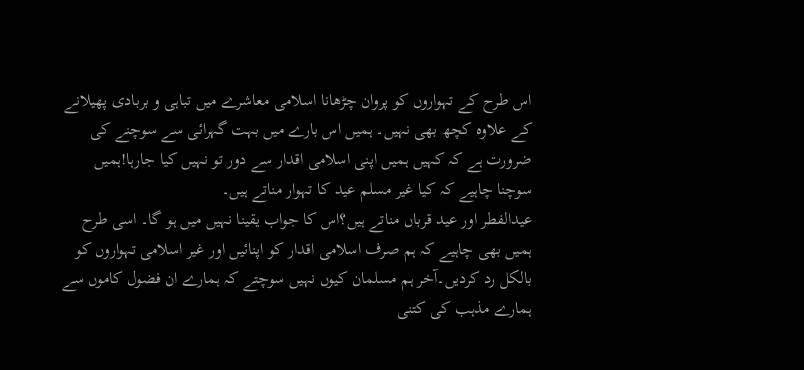اس طرح کے تہواروں کو پروان چڑھانا اسلامی معاشرے میں تباہی و بربادی پھیلانے کے علاوہ کچھ بھی نہیں۔ ہمیں اس بارے میں بہت گہرائی سے سوچنے کی ضرورت ہے کہ کہیں ہمیں اپنی اسلامی اقدار سے دور تو نہیں کیا جارہا!ہمیں سوچنا چاہیے کہ کیا غیر مسلم عید کا تہوار مناتے ہیں۔
عیدالفطر اور عید قرباں مناتے ہیں؟اس کا جواب یقینا نہیں میں ہو گا۔ اسی طرح ہمیں بھی چاہیے کہ ہم صرف اسلامی اقدار کو اپنائیں اور غیر اسلامی تہواروں کو بالکل رد کردیں۔آخر ہم مسلمان کیوں نہیں سوچتے کہ ہمارے ان فضول کاموں سے ہمارے مذہب کی کتنی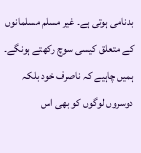بدنامی ہوتی ہے۔ غیر مسلم مسلمانوں کے متعلق کیسی سوچ رکھتے ہونگے۔ ہمیں چاہیے کہ ناصرف خود بلکہ دوسروں لوگوں کو بھی اس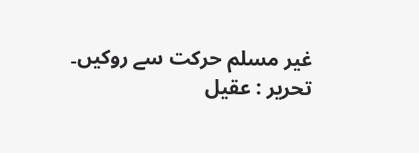غیر مسلم حرکت سے روکیں۔
تحریر : عقیل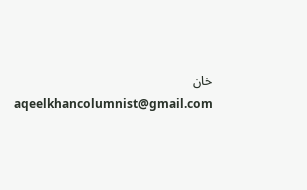خان
aqeelkhancolumnist@gmail.com